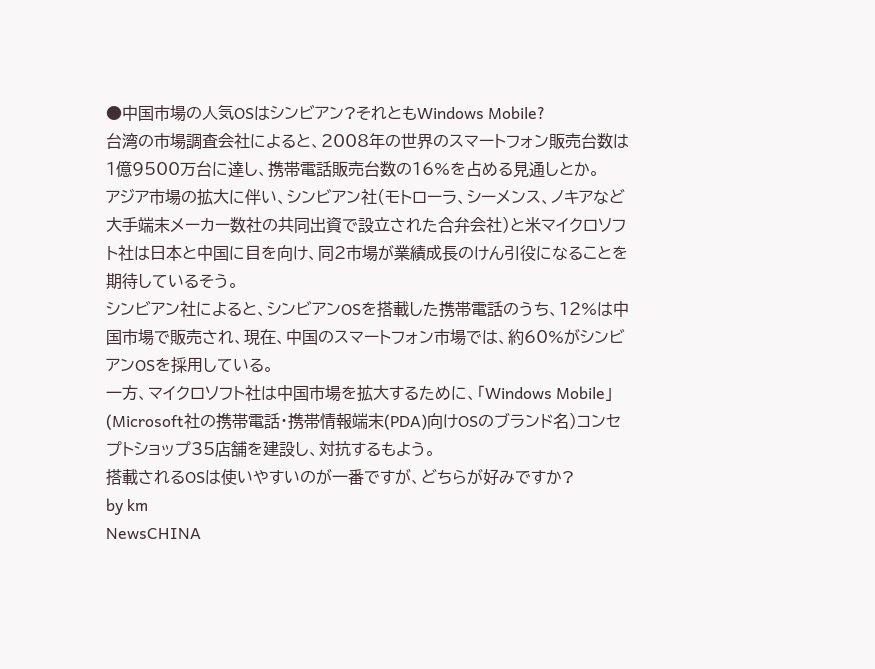●中国市場の人気OSはシンビアン?それともWindows Mobile?
台湾の市場調査会社によると、2008年の世界のスマートフォン販売台数は1億9500万台に達し、携帯電話販売台数の16%を占める見通しとか。
アジア市場の拡大に伴い、シンビアン社(モトローラ、シーメンス、ノキアなど大手端末メーカー数社の共同出資で設立された合弁会社)と米マイクロソフト社は日本と中国に目を向け、同2市場が業績成長のけん引役になることを期待しているそう。
シンビアン社によると、シンビアンOSを搭載した携帯電話のうち、12%は中国市場で販売され、現在、中国のスマートフォン市場では、約60%がシンビアンOSを採用している。
一方、マイクロソフト社は中国市場を拡大するために、「Windows Mobile」(Microsoft社の携帯電話・携帯情報端末(PDA)向けOSのブランド名)コンセプトショップ35店舗を建設し、対抗するもよう。
搭載されるOSは使いやすいのが一番ですが、どちらが好みですか?
by km
NewsCHINA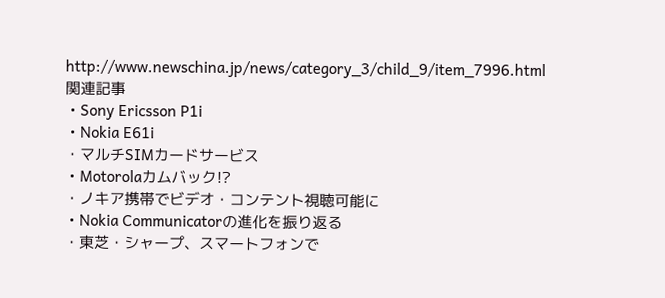http://www.newschina.jp/news/category_3/child_9/item_7996.html
関連記事
・Sony Ericsson P1i
・Nokia E61i
・マルチSIMカードサービス
・Motorolaカムバック!?
・ノキア携帯でビデオ・コンテント視聴可能に
・Nokia Communicatorの進化を振り返る
・東芝・シャープ、スマートフォンで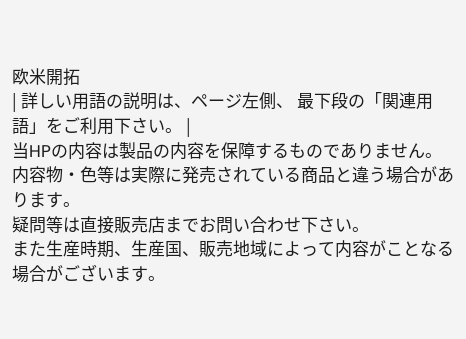欧米開拓
| 詳しい用語の説明は、ページ左側、 最下段の「関連用語」をご利用下さい。 |
当HPの内容は製品の内容を保障するものでありません。
内容物・色等は実際に発売されている商品と違う場合があります。
疑問等は直接販売店までお問い合わせ下さい。
また生産時期、生産国、販売地域によって内容がことなる場合がございます。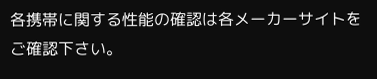各携帯に関する性能の確認は各メーカーサイトをご確認下さい。